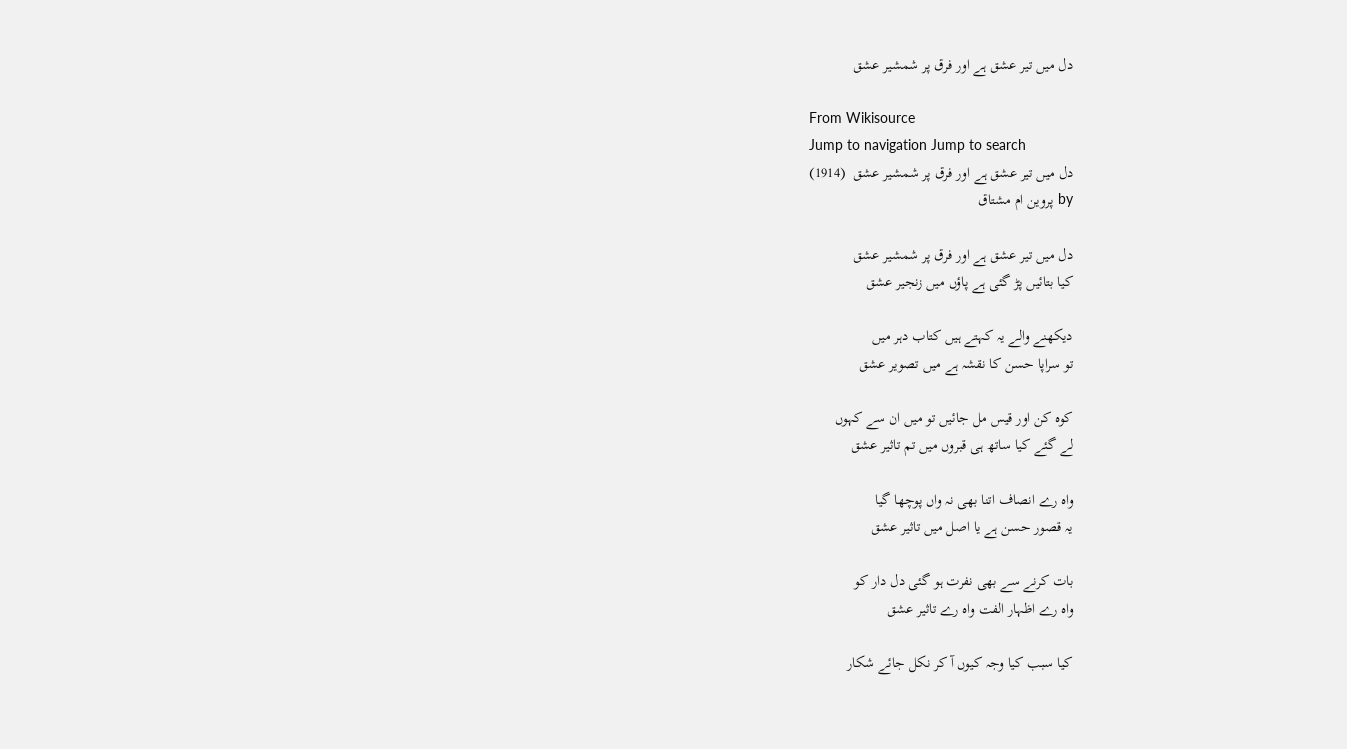دل میں تیر عشق ہے اور فرق پر شمشیر عشق

From Wikisource
Jump to navigation Jump to search
دل میں تیر عشق ہے اور فرق پر شمشیر عشق  (1914)
by پروین ام مشتاق

دل میں تیر عشق ہے اور فرق پر شمشیر عشق
کیا بتائیں پڑ گئی ہے پاؤں میں زنجیر عشق

دیکھنے والے یہ کہتے ہیں کتاب دہر میں
تو سراپا حسن کا نقشہ ہے میں تصویر عشق

کوہ کن اور قیس مل جائیں تو میں ان سے کہوں
لے گئے کیا ساتھ ہی قبروں میں تم تاثیر عشق

واہ رے انصاف اتنا بھی نہ واں پوچھا گیا
یہ قصور حسن ہے یا اصل میں تاثیر عشق

بات کرنے سے بھی نفرت ہو گئی دل دار کو
واہ رے اظہار الفت واہ رے تاثیر عشق

کیا سبب کیا وجہ کیوں آ کر نکل جائے شکار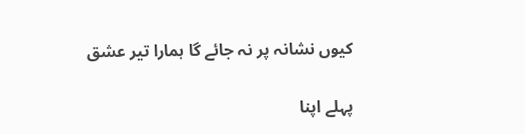کیوں نشانہ پر نہ جائے گا ہمارا تیر عشق

پہلے اپنا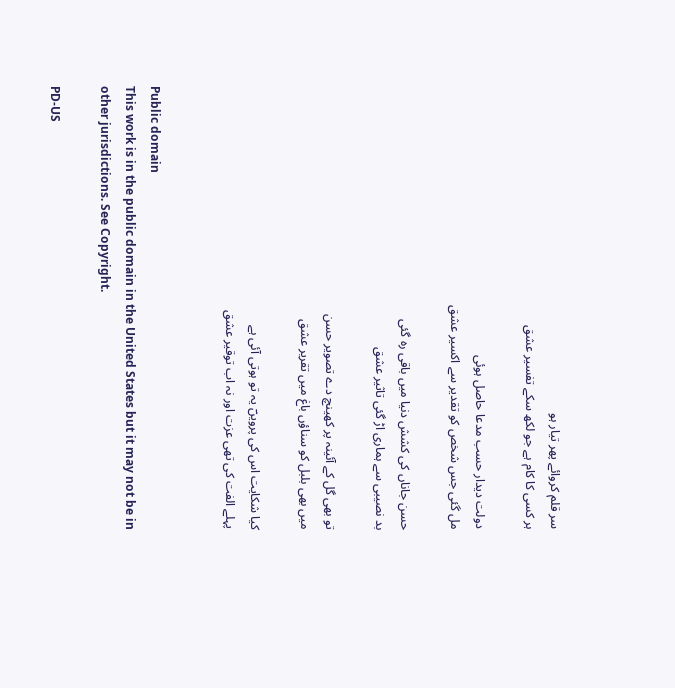سر قلم کروائے پھر تیار ہو
ہر کسی کا کام ہے جو لکھ سکے تفسیر عشق

دولت دیدار حسب مدعا حاصل ہوئی
مل گئی جس شخص کو تقدیر سے اکسیر عشق

حسن جاناں کی کشش دنیا میں باقی رہ گئی
بد نصیبی سے ہماری اڑ گئی تاثیر عشق

تو بھی گل کے آئینہ پر کھینچ دے تصویر حسن
میں بھی بلبل کو سناؤں باغ میں تقریر عشق

کیا شکایت اس کی پرویںؔ یہ تو ہوتی آئی ہے
پہلے الفت کی تھی عزت اور نہ اب توقیر عشق


Public domain
This work is in the public domain in the United States but it may not be in other jurisdictions. See Copyright.

PD-US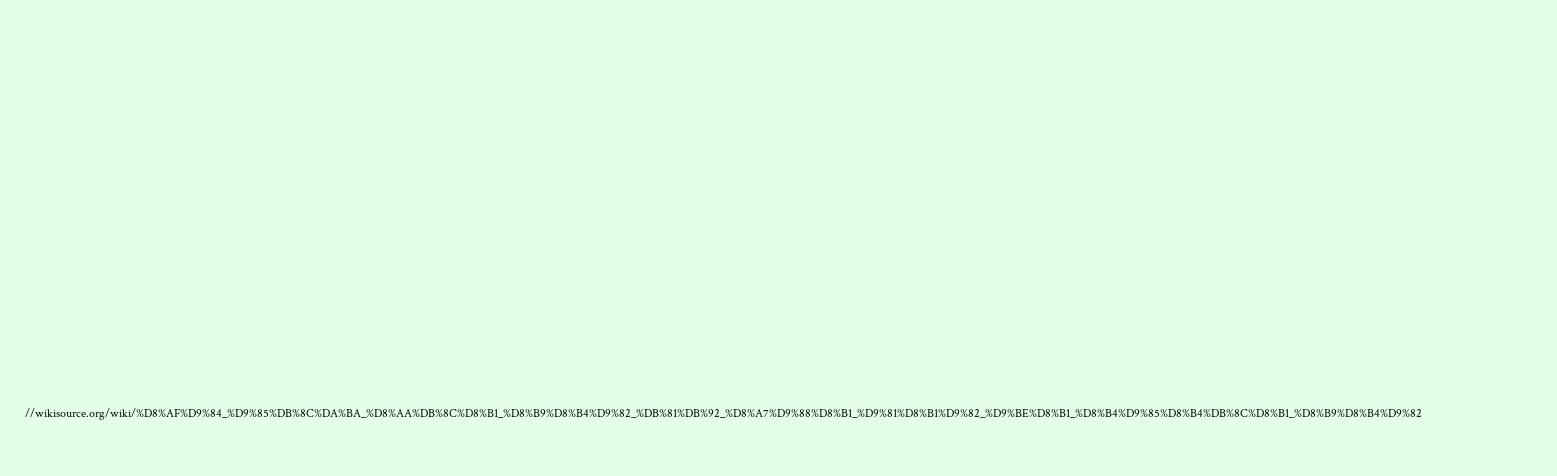//wikisource.org/wiki/%D8%AF%D9%84_%D9%85%DB%8C%DA%BA_%D8%AA%DB%8C%D8%B1_%D8%B9%D8%B4%D9%82_%DB%81%DB%92_%D8%A7%D9%88%D8%B1_%D9%81%D8%B1%D9%82_%D9%BE%D8%B1_%D8%B4%D9%85%D8%B4%DB%8C%D8%B1_%D8%B9%D8%B4%D9%82